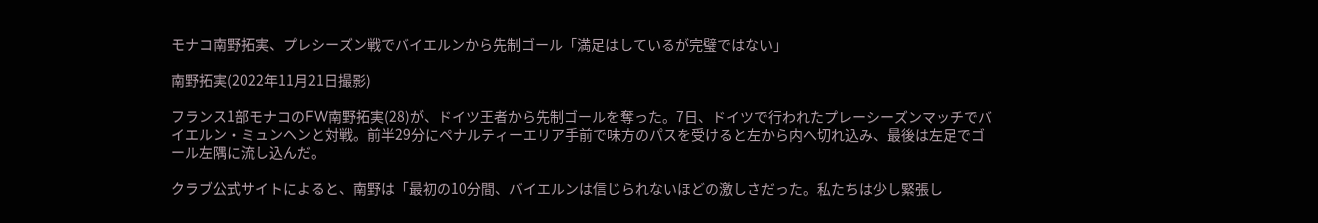モナコ南野拓実、プレシーズン戦でバイエルンから先制ゴール「満足はしているが完璧ではない」

南野拓実(2022年11月21日撮影)

フランス1部モナコのFW南野拓実(28)が、ドイツ王者から先制ゴールを奪った。7日、ドイツで行われたプレーシーズンマッチでバイエルン・ミュンヘンと対戦。前半29分にペナルティーエリア手前で味方のパスを受けると左から内へ切れ込み、最後は左足でゴール左隅に流し込んだ。

クラブ公式サイトによると、南野は「最初の10分間、バイエルンは信じられないほどの激しさだった。私たちは少し緊張し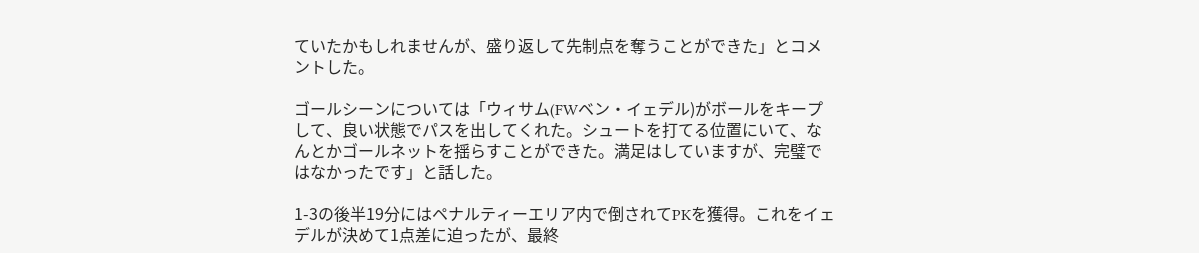ていたかもしれませんが、盛り返して先制点を奪うことができた」とコメントした。

ゴールシーンについては「ウィサム(FWベン・イェデル)がボールをキープして、良い状態でパスを出してくれた。シュートを打てる位置にいて、なんとかゴールネットを揺らすことができた。満足はしていますが、完璧ではなかったです」と話した。

1-3の後半19分にはペナルティーエリア内で倒されてPKを獲得。これをイェデルが決めて1点差に迫ったが、最終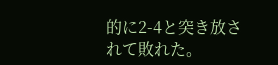的に2-4と突き放されて敗れた。